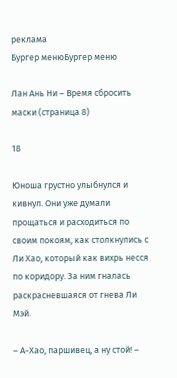реклама
Бургер менюБургер меню

Лан Ань Ни – Время сбросить маски (страница 8)

18

Юноша грустно улыбнулся и кивнул. Они уже думали прощаться и расходиться по своим покоям, как столкнулись с Ли Хао, который как вихрь несся по коридору. За ним гналась раскрасневшаяся от гнева Ли Мэй.

– А-Хао, паршивец, а ну стой! –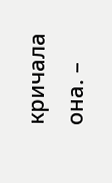кричала она. –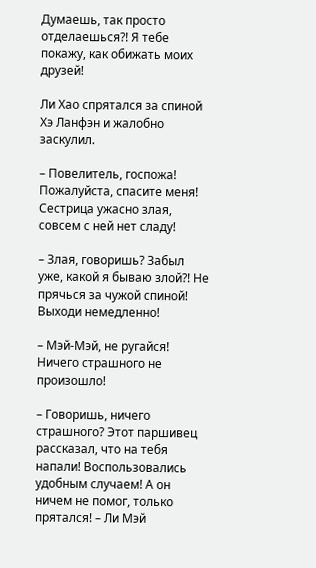Думаешь, так просто отделаешься?! Я тебе покажу, как обижать моих друзей!

Ли Хао спрятался за спиной Хэ Ланфэн и жалобно заскулил.

– Повелитель, госпожа! Пожалуйста, спасите меня! Сестрица ужасно злая, совсем с ней нет сладу!

– Злая, говоришь? Забыл уже, какой я бываю злой?! Не прячься за чужой спиной! Выходи немедленно!

– Мэй-Мэй, не ругайся! Ничего страшного не произошло!

– Говоришь, ничего страшного? Этот паршивец рассказал, что на тебя напали! Воспользовались удобным случаем! А он ничем не помог, только прятался! – Ли Мэй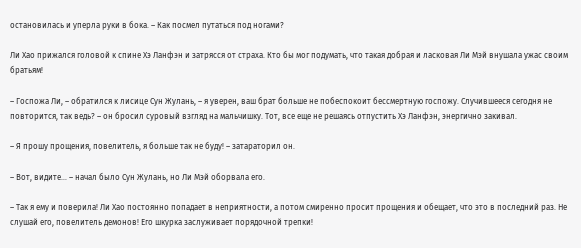остановилась и уперла руки в бока. – Как посмел путаться под ногами?

Ли Хао прижался головой к спине Хэ Ланфэн и затрясся от страха. Кто бы мог подумать, что такая добрая и ласковая Ли Мэй внушала ужас своим братьям!

– Госпожа Ли, – обратился к лисице Сун Жулань, – я уверен, ваш брат больше не побеспокоит бессмертную госпожу. Случившееся сегодня не повторится, так ведь? – он бросил суровый взгляд на мальчишку. Тот, все еще не решаясь отпустить Хэ Ланфэн, энергично закивал.

– Я прошу прощения, повелитель, я больше так не буду! – затараторил он.

– Вот, видите… – начал было Сун Жулань, но Ли Мэй оборвала его.

– Так я ему и поверила! Ли Хао постоянно попадает в неприятности, а потом смиренно просит прощения и обещает, что это в последний раз. Не слушай его, повелитель демонов! Его шкурка заслуживает порядочной трепки!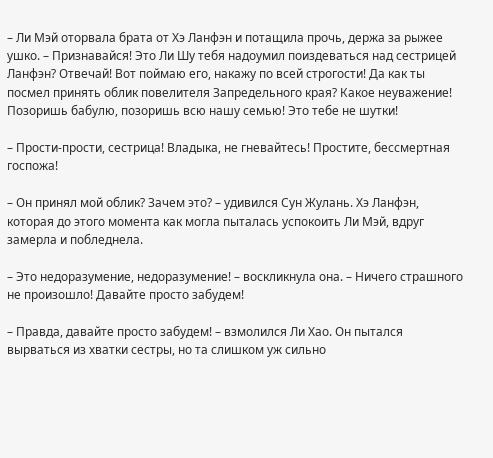– Ли Мэй оторвала брата от Хэ Ланфэн и потащила прочь, держа за рыжее ушко. – Признавайся! Это Ли Шу тебя надоумил поиздеваться над сестрицей Ланфэн? Отвечай! Вот поймаю его, накажу по всей строгости! Да как ты посмел принять облик повелителя Запредельного края? Какое неуважение! Позоришь бабулю, позоришь всю нашу семью! Это тебе не шутки!

– Прости-прости, сестрица! Владыка, не гневайтесь! Простите, бессмертная госпожа!

– Он принял мой облик? Зачем это? – удивился Сун Жулань. Хэ Ланфэн, которая до этого момента как могла пыталась успокоить Ли Мэй, вдруг замерла и побледнела.

– Это недоразумение, недоразумение! – воскликнула она. – Ничего страшного не произошло! Давайте просто забудем!

– Правда, давайте просто забудем! – взмолился Ли Хао. Он пытался вырваться из хватки сестры, но та слишком уж сильно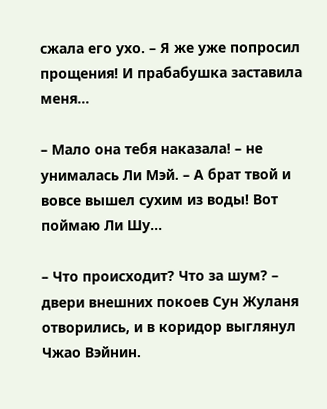сжала его ухо. – Я же уже попросил прощения! И прабабушка заставила меня…

– Мало она тебя наказала! – не унималась Ли Мэй. – А брат твой и вовсе вышел сухим из воды! Вот поймаю Ли Шу…

– Что происходит? Что за шум? – двери внешних покоев Сун Жуланя отворились, и в коридор выглянул Чжао Вэйнин.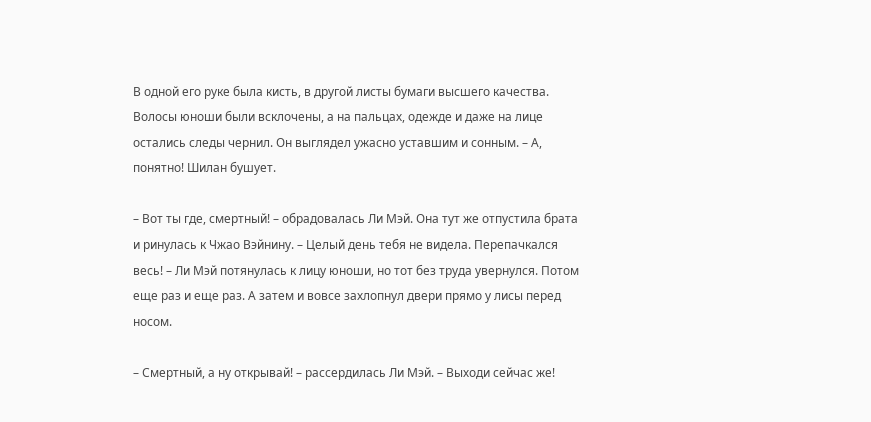В одной его руке была кисть, в другой листы бумаги высшего качества. Волосы юноши были всклочены, а на пальцах, одежде и даже на лице остались следы чернил. Он выглядел ужасно уставшим и сонным. – А, понятно! Шилан бушует.

– Вот ты где, смертный! – обрадовалась Ли Мэй. Она тут же отпустила брата и ринулась к Чжао Вэйнину. – Целый день тебя не видела. Перепачкался весь! – Ли Мэй потянулась к лицу юноши, но тот без труда увернулся. Потом еще раз и еще раз. А затем и вовсе захлопнул двери прямо у лисы перед носом.

– Смертный, а ну открывай! – рассердилась Ли Мэй. – Выходи сейчас же!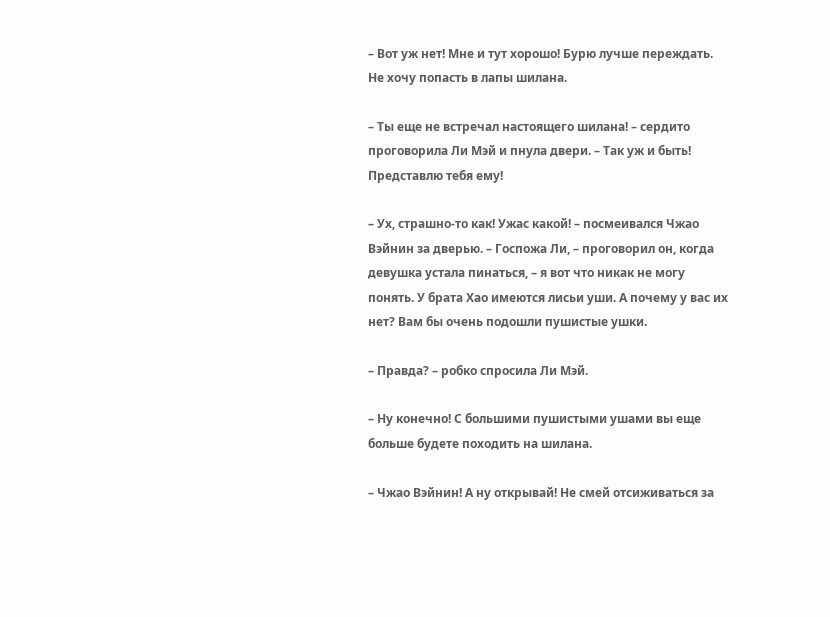– Вот уж нет! Мне и тут хорошо! Бурю лучше переждать. Не хочу попасть в лапы шилана.

– Ты еще не встречал настоящего шилана! – сердито проговорила Ли Мэй и пнула двери. – Так уж и быть! Представлю тебя ему!

– Ух, страшно-то как! Ужас какой! – посмеивался Чжао Вэйнин за дверью. – Госпожа Ли, – проговорил он, когда девушка устала пинаться, – я вот что никак не могу понять. У брата Хао имеются лисьи уши. А почему у вас их нет? Вам бы очень подошли пушистые ушки.

– Правда? – робко спросила Ли Мэй.

– Ну конечно! С большими пушистыми ушами вы еще больше будете походить на шилана.

– Чжао Вэйнин! А ну открывай! Не смей отсиживаться за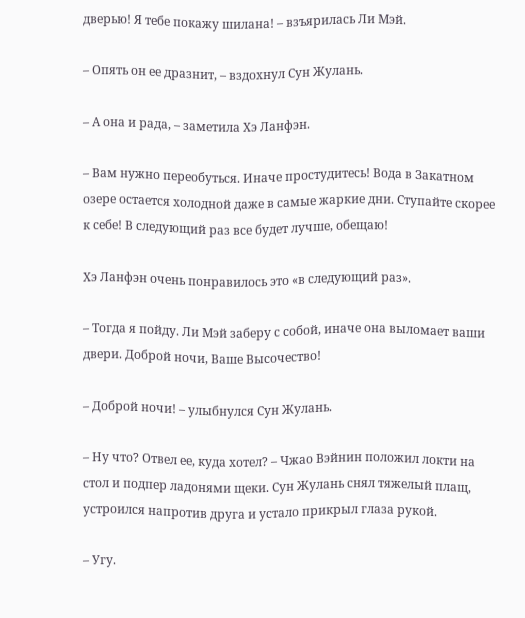дверью! Я тебе покажу шилана! – взъярилась Ли Мэй.

– Опять он ее дразнит, – вздохнул Сун Жулань.

– А она и рада, – заметила Хэ Ланфэн.

– Вам нужно переобуться. Иначе простудитесь! Вода в Закатном озере остается холодной даже в самые жаркие дни. Ступайте скорее к себе! В следующий раз все будет лучше, обещаю!

Хэ Ланфэн очень понравилось это «в следующий раз».

– Тогда я пойду. Ли Мэй заберу с собой, иначе она выломает ваши двери. Доброй ночи, Ваше Высочество!

– Доброй ночи! – улыбнулся Сун Жулань.

– Ну что? Отвел ее, куда хотел? – Чжао Вэйнин положил локти на стол и подпер ладонями щеки. Сун Жулань снял тяжелый плащ, устроился напротив друга и устало прикрыл глаза рукой.

– Угу.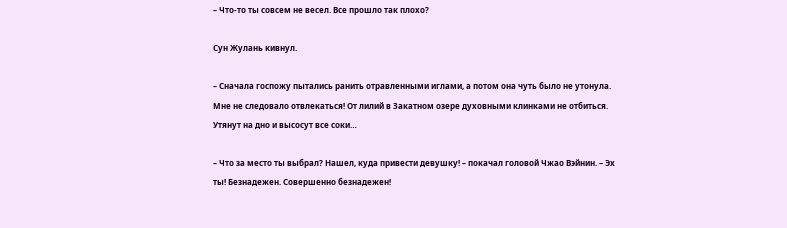– Что-то ты совсем не весел. Все прошло так плохо?

Сун Жулань кивнул.

– Сначала госпожу пытались ранить отравленными иглами, а потом она чуть было не утонула. Мне не следовало отвлекаться! От лилий в Закатном озере духовными клинками не отбиться. Утянут на дно и высосут все соки…

– Что за место ты выбрал? Нашел, куда привести девушку! – покачал головой Чжао Вэйнин. – Эх ты! Безнадежен. Совершенно безнадежен!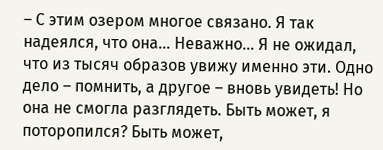– С этим озером многое связано. Я так надеялся, что она… Неважно… Я не ожидал, что из тысяч образов увижу именно эти. Одно дело – помнить, а другое – вновь увидеть! Но она не смогла разглядеть. Быть может, я поторопился? Быть может,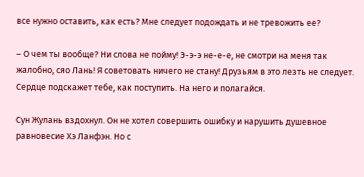все нужно оставить, как есть? Мне следует подождать и не тревожить ее?

– О чем ты вообще? Ни слова не пойму! Э-э-э не-е-е, не смотри на меня так жалобно, сяо Лань! Я советовать ничего не стану! Друзьям в это лезть не следует. Сердце подскажет тебе, как поступить. На него и полагайся.

Сун Жулань вздохнул. Он не хотел совершить ошибку и нарушить душевное равновесие Хэ Ланфэн. Но с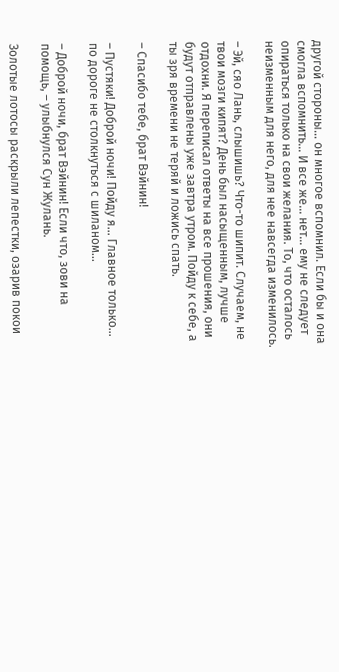другой стороны… он многое вспомнил. Если бы и она смогла вспомнить… И все же… нет… ему не следует опираться только на свои желания. То, что осталось неизменным для него, для нее навсегда изменилось.

– Эй, сяо Лань, слышишь? Что-то шипит. Случаем, не твои мозги кипят? День был насыщенным, лучше отдохни. Я переписал ответы на все прошения, они будут отправлены уже завтра утром. Пойду к себе, а ты зря времени не теряй и ложись спать.

– Спасибо тебе, брат Вэйнин!

– Пустяки! Доброй ночи! Пойду я… Главное только… по дороге не столкнуться с шиланом…

– Доброй ночи, брат Вэйнин! Если что, зови на помощь, – улыбнулся Сун Жулань.

Золотые лотосы раскрыли лепестки, озарив покои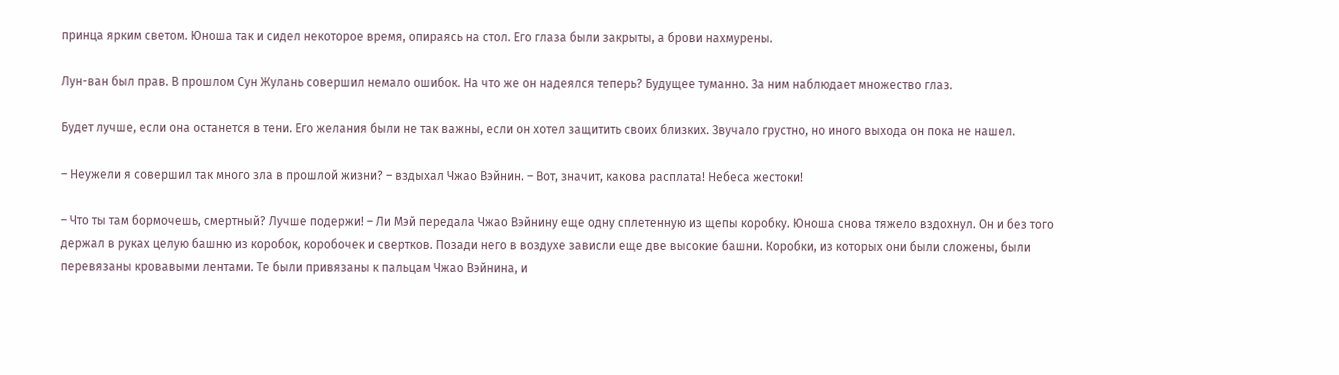принца ярким светом. Юноша так и сидел некоторое время, опираясь на стол. Его глаза были закрыты, а брови нахмурены.

Лун-ван был прав. В прошлом Сун Жулань совершил немало ошибок. На что же он надеялся теперь? Будущее туманно. За ним наблюдает множество глаз.

Будет лучше, если она останется в тени. Его желания были не так важны, если он хотел защитить своих близких. Звучало грустно, но иного выхода он пока не нашел.

– Неужели я совершил так много зла в прошлой жизни? – вздыхал Чжао Вэйнин. – Вот, значит, какова расплата! Небеса жестоки!

– Что ты там бормочешь, смертный? Лучше подержи! – Ли Мэй передала Чжао Вэйнину еще одну сплетенную из щепы коробку. Юноша снова тяжело вздохнул. Он и без того держал в руках целую башню из коробок, коробочек и свертков. Позади него в воздухе зависли еще две высокие башни. Коробки, из которых они были сложены, были перевязаны кровавыми лентами. Те были привязаны к пальцам Чжао Вэйнина, и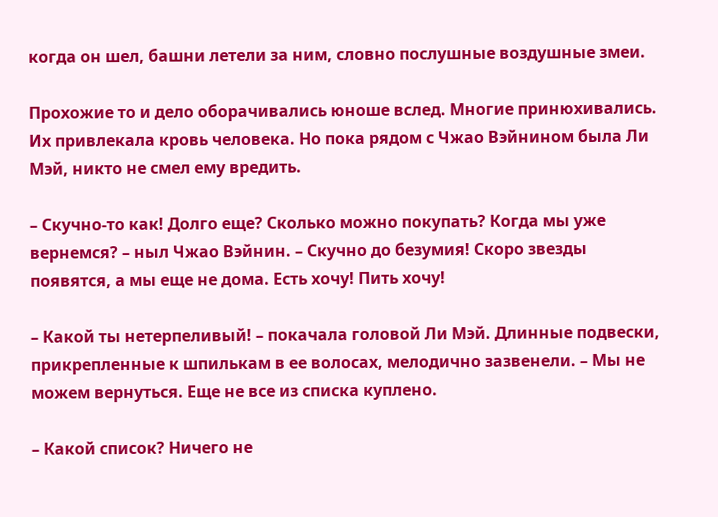когда он шел, башни летели за ним, словно послушные воздушные змеи.

Прохожие то и дело оборачивались юноше вслед. Многие принюхивались. Их привлекала кровь человека. Но пока рядом с Чжао Вэйнином была Ли Мэй, никто не смел ему вредить.

– Скучно-то как! Долго еще? Сколько можно покупать? Когда мы уже вернемся? – ныл Чжао Вэйнин. – Скучно до безумия! Скоро звезды появятся, а мы еще не дома. Есть хочу! Пить хочу!

– Какой ты нетерпеливый! – покачала головой Ли Мэй. Длинные подвески, прикрепленные к шпилькам в ее волосах, мелодично зазвенели. – Мы не можем вернуться. Еще не все из списка куплено.

– Какой список? Ничего не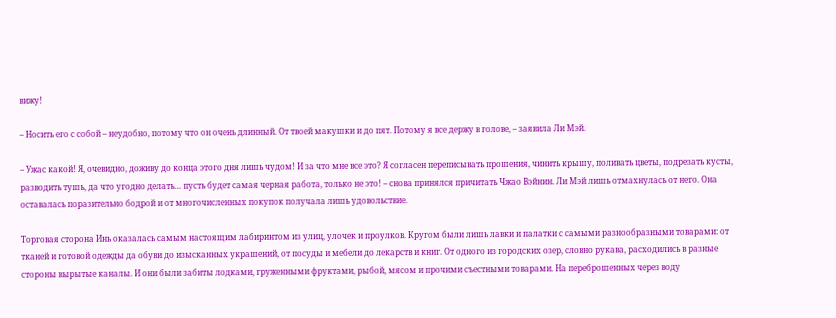вижу!

– Носить его с собой – неудобно, потому что он очень длинный. От твоей макушки и до пят. Потому я все держу в голове, – заявила Ли Мэй.

– Ужас какой! Я, очевидно, доживу до конца этого дня лишь чудом! И за что мне все это? Я согласен переписывать прошения, чинить крышу, поливать цветы, подрезать кусты, разводить тушь, да что угодно делать… пусть будет самая черная работа, только не это! – снова принялся причитать Чжао Вэйнин. Ли Мэй лишь отмахнулась от него. Она оставалась поразительно бодрой и от многочисленных покупок получала лишь удовольствие.

Торговая сторона Инь оказалась самым настоящим лабиринтом из улиц, улочек и проулков. Кругом были лишь лавки и палатки с самыми разнообразными товарами: от тканей и готовой одежды да обуви до изысканных украшений, от посуды и мебели до лекарств и книг. От одного из городских озер, словно рукава, расходились в разные стороны вырытые каналы. И они были забиты лодками, груженными фруктами, рыбой, мясом и прочими съестными товарами. На переброшенных через воду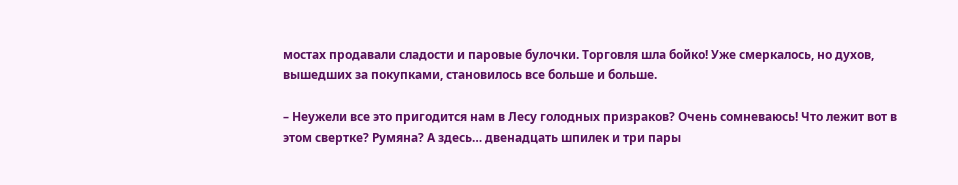мостах продавали сладости и паровые булочки. Торговля шла бойко! Уже смеркалось, но духов, вышедших за покупками, становилось все больше и больше.

– Неужели все это пригодится нам в Лесу голодных призраков? Очень сомневаюсь! Что лежит вот в этом свертке? Румяна? А здесь… двенадцать шпилек и три пары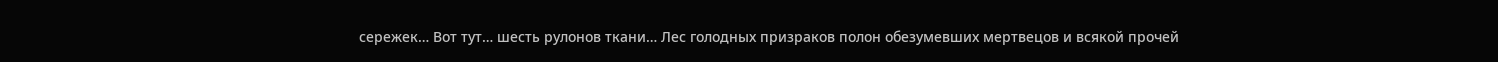сережек… Вот тут… шесть рулонов ткани… Лес голодных призраков полон обезумевших мертвецов и всякой прочей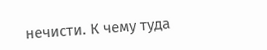нечисти. К чему туда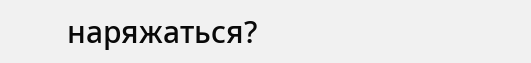наряжаться?